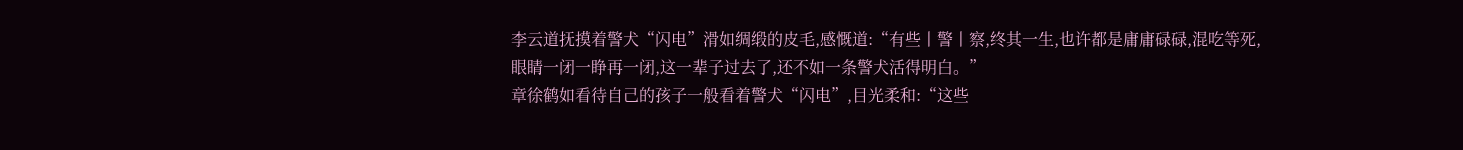李云道抚摸着警犬“闪电”滑如绸缎的皮毛,感慨道:“有些丨警丨察,终其一生,也许都是庸庸碌碌,混吃等死,眼睛一闭一睁再一闭,这一辈子过去了,还不如一条警犬活得明白。”
章徐鹤如看待自己的孩子一般看着警犬“闪电”,目光柔和:“这些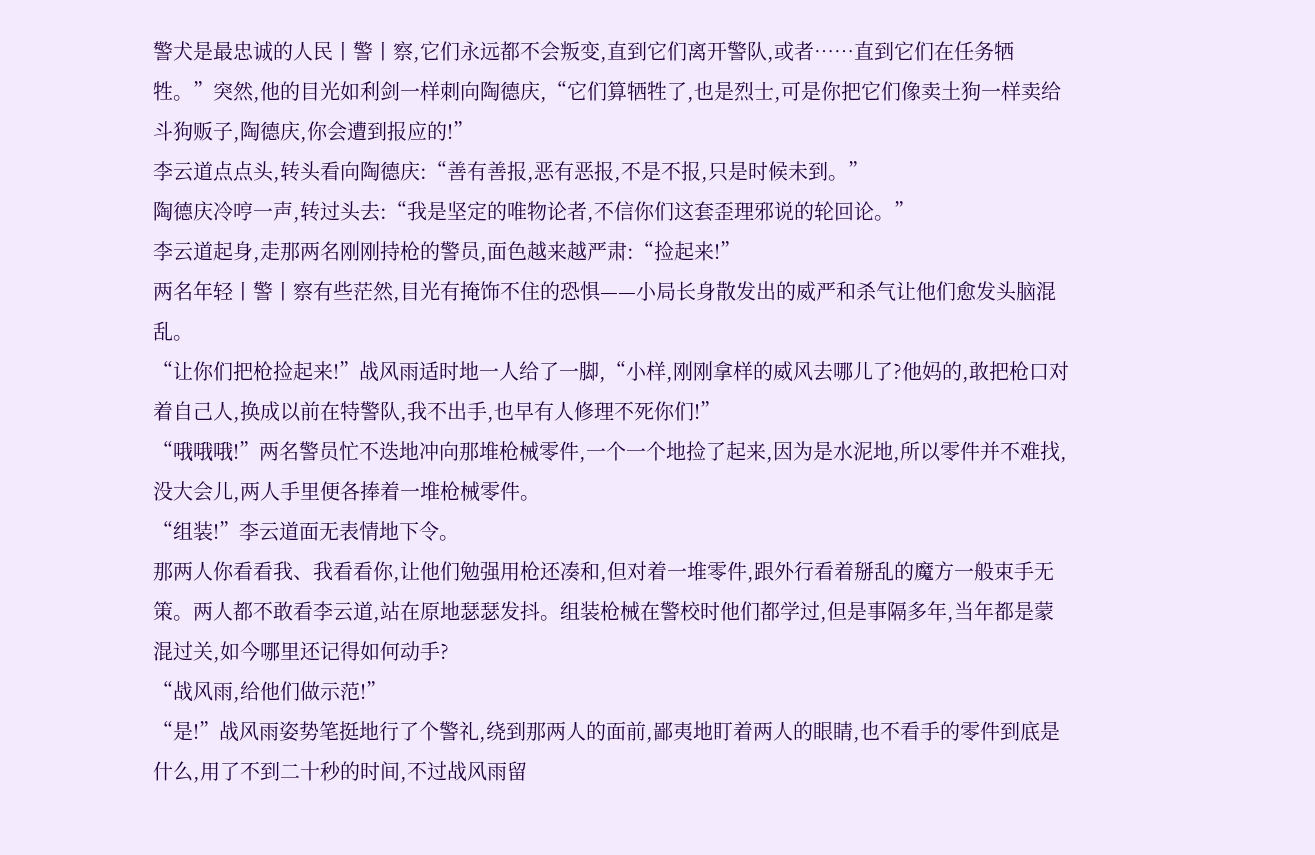警犬是最忠诚的人民丨警丨察,它们永远都不会叛变,直到它们离开警队,或者……直到它们在任务牺牲。”突然,他的目光如利剑一样刺向陶德庆,“它们算牺牲了,也是烈士,可是你把它们像卖土狗一样卖给斗狗贩子,陶德庆,你会遭到报应的!”
李云道点点头,转头看向陶德庆:“善有善报,恶有恶报,不是不报,只是时候未到。”
陶德庆冷哼一声,转过头去:“我是坚定的唯物论者,不信你们这套歪理邪说的轮回论。”
李云道起身,走那两名刚刚持枪的警员,面色越来越严肃:“捡起来!”
两名年轻丨警丨察有些茫然,目光有掩饰不住的恐惧——小局长身散发出的威严和杀气让他们愈发头脑混乱。
“让你们把枪捡起来!”战风雨适时地一人给了一脚,“小样,刚刚拿样的威风去哪儿了?他妈的,敢把枪口对着自己人,换成以前在特警队,我不出手,也早有人修理不死你们!”
“哦哦哦!”两名警员忙不迭地冲向那堆枪械零件,一个一个地捡了起来,因为是水泥地,所以零件并不难找,没大会儿,两人手里便各捧着一堆枪械零件。
“组装!”李云道面无表情地下令。
那两人你看看我、我看看你,让他们勉强用枪还凑和,但对着一堆零件,跟外行看着掰乱的魔方一般束手无策。两人都不敢看李云道,站在原地瑟瑟发抖。组装枪械在警校时他们都学过,但是事隔多年,当年都是蒙混过关,如今哪里还记得如何动手?
“战风雨,给他们做示范!”
“是!”战风雨姿势笔挺地行了个警礼,绕到那两人的面前,鄙夷地盯着两人的眼睛,也不看手的零件到底是什么,用了不到二十秒的时间,不过战风雨留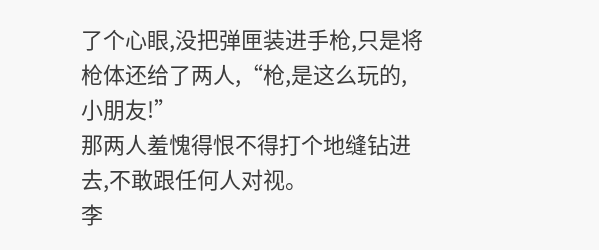了个心眼,没把弹匣装进手枪,只是将枪体还给了两人,“枪,是这么玩的,小朋友!”
那两人羞愧得恨不得打个地缝钻进去,不敢跟任何人对视。
李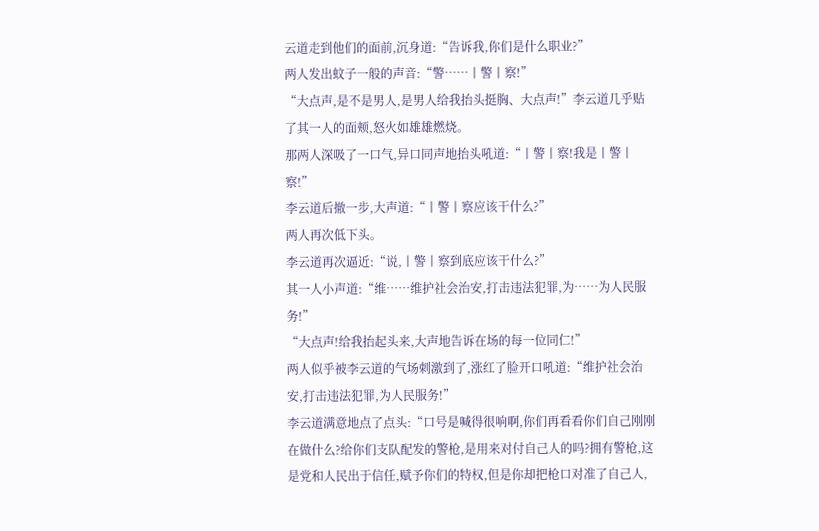云道走到他们的面前,沉身道:“告诉我,你们是什么职业?”
两人发出蚊子一般的声音:“警……丨警丨察!”
“大点声,是不是男人,是男人给我抬头挺胸、大点声!”李云道几乎贴了其一人的面颊,怒火如雄雄燃烧。
那两人深吸了一口气,异口同声地抬头吼道:“丨警丨察!我是丨警丨察!”
李云道后撤一步,大声道:“丨警丨察应该干什么?”
两人再次低下头。
李云道再次逼近:“说,丨警丨察到底应该干什么?”
其一人小声道:“维……维护社会治安,打击违法犯罪,为……为人民服务!”
“大点声!给我抬起头来,大声地告诉在场的每一位同仁!”
两人似乎被李云道的气场刺激到了,涨红了脸开口吼道:“维护社会治安,打击违法犯罪,为人民服务!”
李云道满意地点了点头:“口号是喊得很响啊,你们再看看你们自己刚刚在做什么?给你们支队配发的警枪,是用来对付自己人的吗?拥有警枪,这是党和人民出于信任,赋予你们的特权,但是你却把枪口对准了自己人,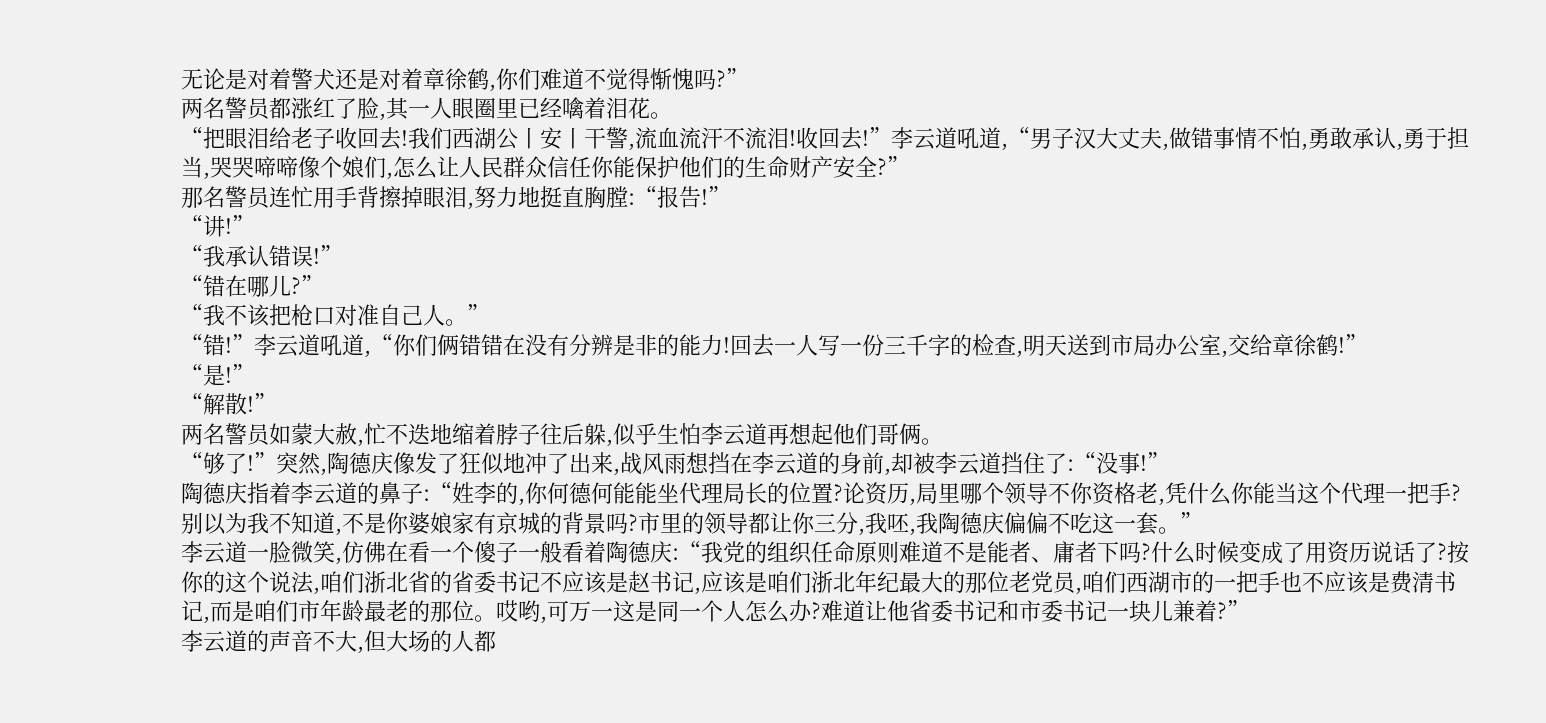无论是对着警犬还是对着章徐鹤,你们难道不觉得惭愧吗?”
两名警员都涨红了脸,其一人眼圈里已经噙着泪花。
“把眼泪给老子收回去!我们西湖公丨安丨干警,流血流汗不流泪!收回去!”李云道吼道,“男子汉大丈夫,做错事情不怕,勇敢承认,勇于担当,哭哭啼啼像个娘们,怎么让人民群众信任你能保护他们的生命财产安全?”
那名警员连忙用手背擦掉眼泪,努力地挺直胸膛:“报告!”
“讲!”
“我承认错误!”
“错在哪儿?”
“我不该把枪口对准自己人。”
“错!”李云道吼道,“你们俩错错在没有分辨是非的能力!回去一人写一份三千字的检查,明天送到市局办公室,交给章徐鹤!”
“是!”
“解散!”
两名警员如蒙大赦,忙不迭地缩着脖子往后躲,似乎生怕李云道再想起他们哥俩。
“够了!”突然,陶德庆像发了狂似地冲了出来,战风雨想挡在李云道的身前,却被李云道挡住了:“没事!”
陶德庆指着李云道的鼻子:“姓李的,你何德何能能坐代理局长的位置?论资历,局里哪个领导不你资格老,凭什么你能当这个代理一把手?别以为我不知道,不是你婆娘家有京城的背景吗?市里的领导都让你三分,我呸,我陶德庆偏偏不吃这一套。”
李云道一脸微笑,仿佛在看一个傻子一般看着陶德庆:“我党的组织任命原则难道不是能者、庸者下吗?什么时候变成了用资历说话了?按你的这个说法,咱们浙北省的省委书记不应该是赵书记,应该是咱们浙北年纪最大的那位老党员,咱们西湖市的一把手也不应该是费清书记,而是咱们市年龄最老的那位。哎哟,可万一这是同一个人怎么办?难道让他省委书记和市委书记一块儿兼着?”
李云道的声音不大,但大场的人都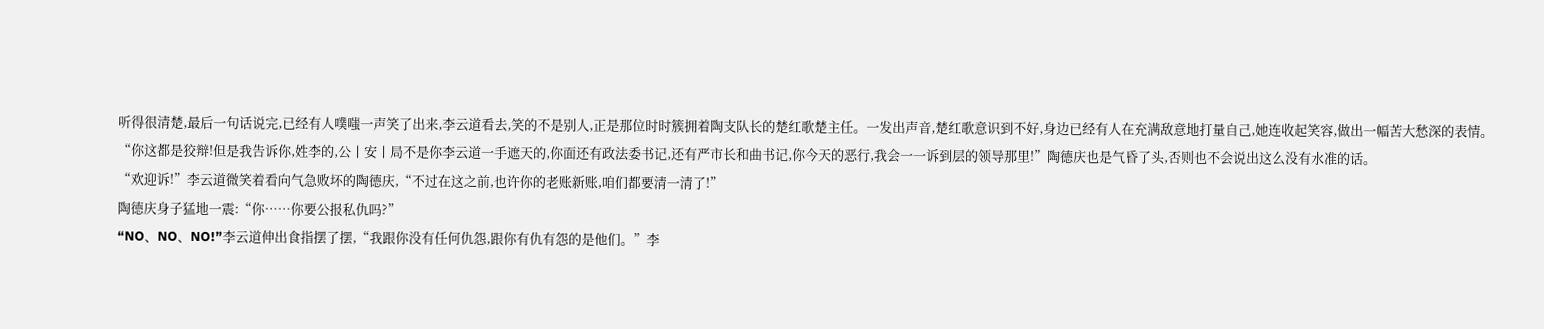听得很清楚,最后一句话说完,已经有人噗嗤一声笑了出来,李云道看去,笑的不是别人,正是那位时时簇拥着陶支队长的楚红歌楚主任。一发出声音,楚红歌意识到不好,身边已经有人在充满敌意地打量自己,她连收起笑容,做出一幅苦大愁深的表情。
“你这都是狡辩!但是我告诉你,姓李的,公丨安丨局不是你李云道一手遮天的,你面还有政法委书记,还有严市长和曲书记,你今天的恶行,我会一一诉到层的领导那里!”陶德庆也是气昏了头,否则也不会说出这么没有水准的话。
“欢迎诉!”李云道微笑着看向气急败坏的陶德庆,“不过在这之前,也许你的老账新账,咱们都要清一清了!”
陶德庆身子猛地一震:“你……你要公报私仇吗?”
“NO、NO、NO!”李云道伸出食指摆了摆,“我跟你没有任何仇怨,跟你有仇有怨的是他们。”李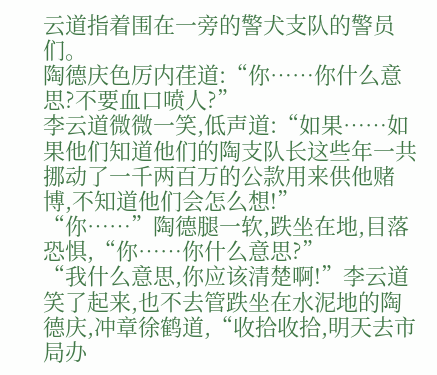云道指着围在一旁的警犬支队的警员们。
陶德庆色厉内荏道:“你……你什么意思?不要血口喷人?”
李云道微微一笑,低声道:“如果……如果他们知道他们的陶支队长这些年一共挪动了一千两百万的公款用来供他赌博,不知道他们会怎么想!”
“你……”陶德腿一软,跌坐在地,目落恐惧,“你……你什么意思?”
“我什么意思,你应该清楚啊!”李云道笑了起来,也不去管跌坐在水泥地的陶德庆,冲章徐鹤道,“收拾收拾,明天去市局办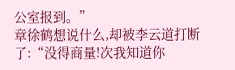公室报到。”
章徐鹤想说什么,却被李云道打断了:“没得商量!次我知道你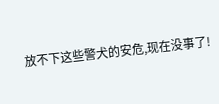放不下这些警犬的安危,现在没事了!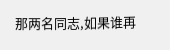那两名同志,如果谁再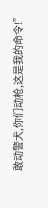敢动警犬,你们动枪,这是我的命令!”